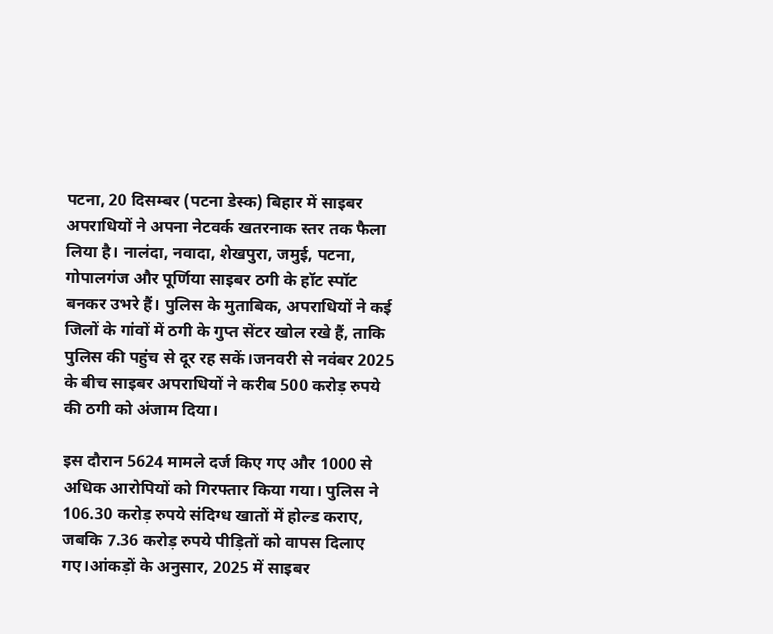पटना, 20 दिसम्बर (पटना डेस्क) बिहार में साइबर अपराधियों ने अपना नेटवर्क खतरनाक स्तर तक फैला लिया है। नालंदा, नवादा, शेखपुरा, जमुई, पटना, गोपालगंज और पूर्णिया साइबर ठगी के हॉट स्पॉट बनकर उभरे हैं। पुलिस के मुताबिक, अपराधियों ने कई जिलों के गांवों में ठगी के गुप्त सेंटर खोल रखे हैं, ताकि पुलिस की पहुंच से दूर रह सकें।जनवरी से नवंबर 2025 के बीच साइबर अपराधियों ने करीब 500 करोड़ रुपये की ठगी को अंजाम दिया।

इस दौरान 5624 मामले दर्ज किए गए और 1000 से अधिक आरोपियों को गिरफ्तार किया गया। पुलिस ने 106.30 करोड़ रुपये संदिग्ध खातों में होल्ड कराए, जबकि 7.36 करोड़ रुपये पीड़ितों को वापस दिलाए गए।आंकड़ों के अनुसार, 2025 में साइबर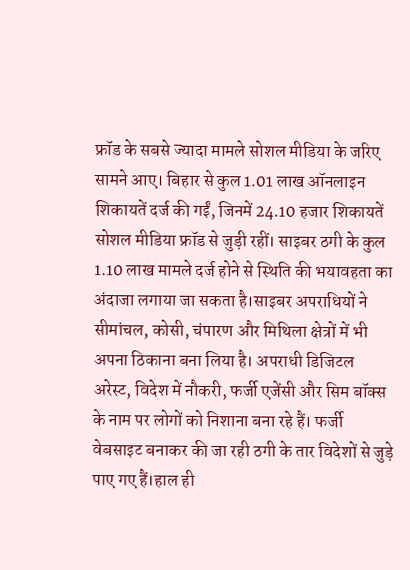फ्रॉड के सबसे ज्यादा मामले सोशल मीडिया के जरिए सामने आए। बिहार से कुल 1.01 लाख ऑनलाइन शिकायतें दर्ज की गईं, जिनमें 24.10 हजार शिकायतें सोशल मीडिया फ्रॉड से जुड़ी रहीं। साइबर ठगी के कुल 1.10 लाख मामले दर्ज होने से स्थिति की भयावहता का अंदाजा लगाया जा सकता है।साइबर अपराधियों ने सीमांचल, कोसी, चंपारण और मिथिला क्षेत्रों में भी अपना ठिकाना बना लिया है। अपराधी डिजिटल अरेस्ट, विदेश में नौकरी, फर्जी एजेंसी और सिम बॉक्स के नाम पर लोगों को निशाना बना रहे हैं। फर्जी वेबसाइट बनाकर की जा रही ठगी के तार विदेशों से जुड़े पाए गए हैं।हाल ही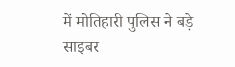में मोतिहारी पुलिस ने बड़े साइबर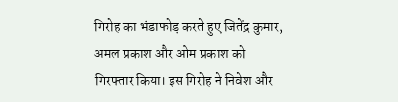गिरोह का भंडाफोड़ करते हुए जितेंद्र कुमार, अमल प्रकाश और ओम प्रकाश को गिरफ्तार किया। इस गिरोह ने निवेश और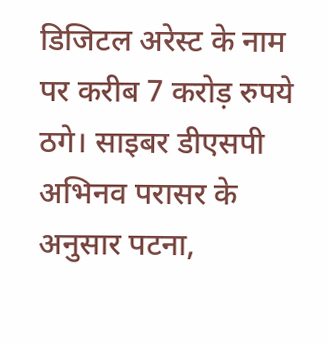डिजिटल अरेस्ट के नाम पर करीब 7 करोड़ रुपये ठगे। साइबर डीएसपी अभिनव परासर के अनुसार पटना,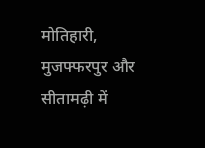मोतिहारी, मुजफ्फरपुर और सीतामढ़ी में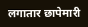लगातार छापेमारी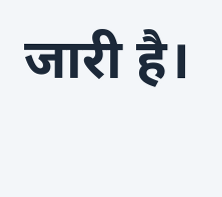जारी है।